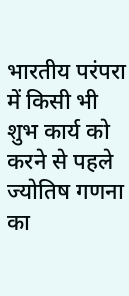भारतीय परंपरा में किसी भी शुभ कार्य को करने से पहले ज्योतिष गणना का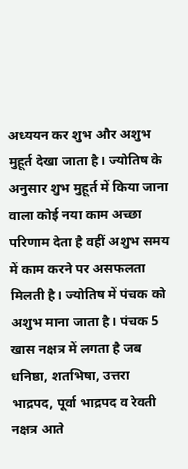अध्ययन कर शुभ और अशुभ मुहूर्त देखा जाता है। ज्योतिष के अनुसार शुभ मुहूर्त में किया जाना वाला कोई नया काम अच्छा परिणाम देता है वहीं अशुभ समय में काम करने पर असफलता मिलती है। ज्योतिष में पंचक को अशुभ माना जाता है। पंचक 5 खास नक्षत्र में लगता है जब धनिष्ठा, शतभिषा, उत्तरा भाद्रपद, पूर्वा भाद्रपद व रेवती नक्षत्र आते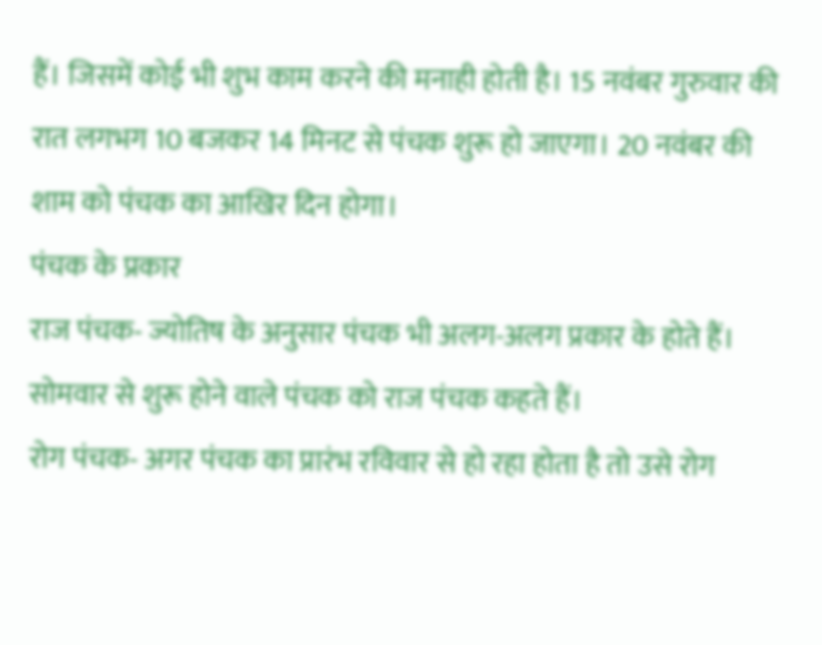हैं। जिसमें कोई भी शुभ काम करने की मनाही होती है। 15 नवंबर गुरुवार की रात लगभग 10 बजकर 14 मिनट से पंचक शुरू हो जाएगा। 20 नवंबर की शाम को पंचक का आखिर दिन होगा।
पंचक के प्रकार
राज पंचक- ज्योतिष के अनुसार पंचक भी अलग-अलग प्रकार के होते हैं। सोमवार से शुरू होने वाले पंचक को राज पंचक कहते हैं।
रोग पंचक- अगर पंचक का प्रारंभ रविवार से हो रहा होता है तो उसे रोग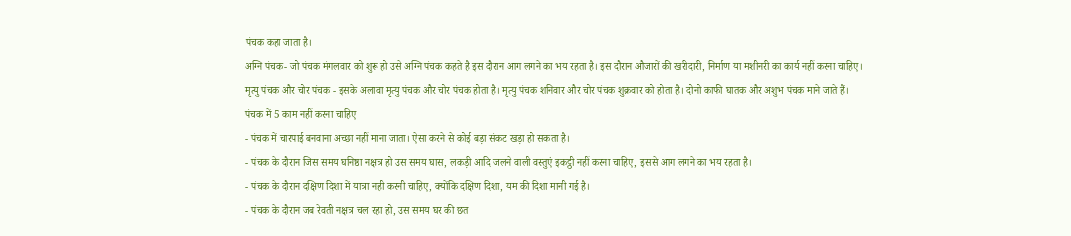पंचक कहा जाता है।
अग्नि पंचक- जो पंचक मंगलवार को शुरू हो उसे अग्नि पंचक कहते है इस दौरान आग लगने का भय रहता है। इस दौरान औजारों की खरीदारी, निर्माण या मशीनरी का कार्य नहीं करना चाहिए।
मृत्यु पंचक और चोर पंचक - इसके अलावा मृत्यु पंचक और चोर पंचक होता है। मृत्यु पंचक शनिवार और चोर पंचक शुक्रवार को होता है। दोनो काफी घातक और अशुभ पंचक माने जाते हैं।
पंचक में 5 काम नहीं करना चाहिए
- पंचक में चारपाई बनवाना अच्छा नहीं माना जाता। ऐसा करने से कोई बड़ा संकट खड़ा हो सकता है।
- पंचक के दौरान जिस समय घनिष्ठा नक्षत्र हो उस समय घास, लकड़ी आदि जलने वाली वस्तुएं इकट्ठी नहीं करना चाहिए, इससे आग लगने का भय रहता है।
- पंचक के दौरान दक्षिण दिशा में यात्रा नही करनी चाहिए, क्योंकि दक्षिण दिशा, यम की दिशा मानी गई है।
- पंचक के दौरान जब रेवती नक्षत्र चल रहा हो, उस समय घर की छत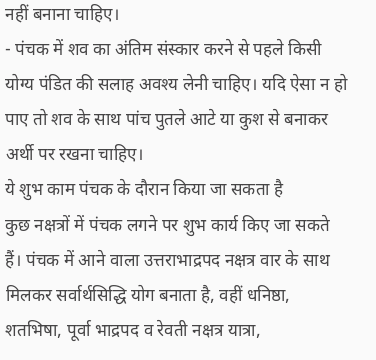नहीं बनाना चाहिए।
- पंचक में शव का अंतिम संस्कार करने से पहले किसी योग्य पंडित की सलाह अवश्य लेनी चाहिए। यदि ऐसा न हो पाए तो शव के साथ पांच पुतले आटे या कुश से बनाकर अर्थी पर रखना चाहिए।
ये शुभ काम पंचक के दौरान किया जा सकता है
कुछ नक्षत्रों में पंचक लगने पर शुभ कार्य किए जा सकते हैं। पंचक में आने वाला उत्तराभाद्रपद नक्षत्र वार के साथ मिलकर सर्वार्थसिद्धि योग बनाता है, वहीं धनिष्ठा, शतभिषा, पूर्वा भाद्रपद व रेवती नक्षत्र यात्रा,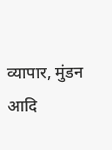व्यापार, मुंडन आदि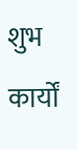शुभ कार्यों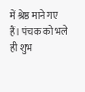में श्रेष्ठ माने गए हैं। पंचक को भले ही शुभ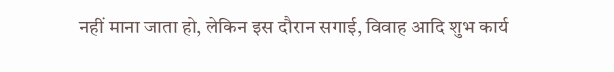नहीं माना जाता हो, लेकिन इस दौरान सगाई, विवाह आदि शुभ कार्य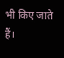भी किए जाते हैं।